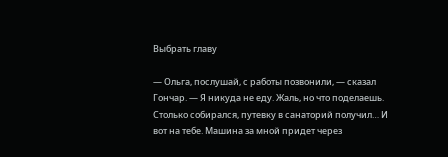Выбрать главу

— Ольга, послушай, с работы позвонили, — сказал Гончар. — Я никуда не еду. Жаль, но что поделаешь. Столько собирался, путевку в санаторий получил… И вот на тебе. Машина за мной придет через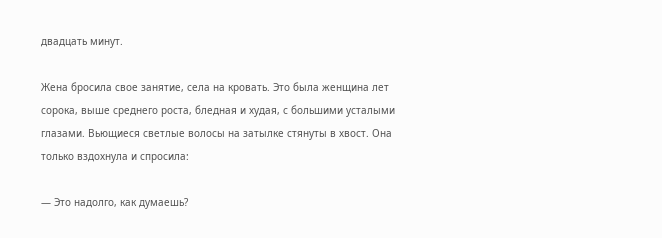двадцать минут.

Жена бросила свое занятие, села на кровать. Это была женщина лет сорока, выше среднего роста, бледная и худая, с большими усталыми глазами. Вьющиеся светлые волосы на затылке стянуты в хвост. Она только вздохнула и спросила:

— Это надолго, как думаешь?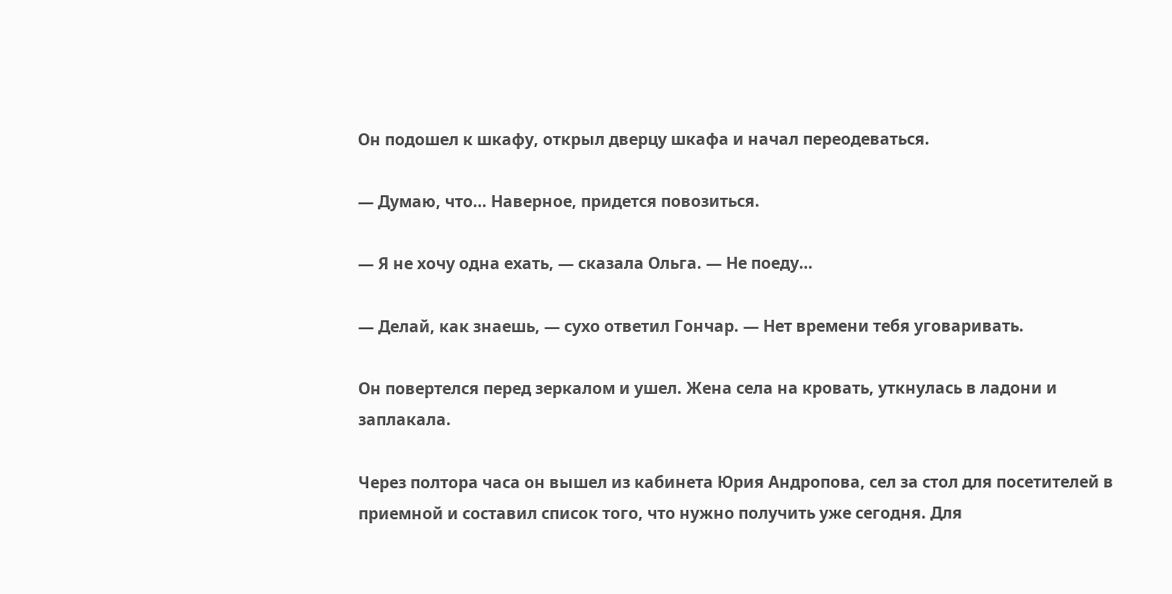Он подошел к шкафу, открыл дверцу шкафа и начал переодеваться.

— Думаю, что… Наверное, придется повозиться.

— Я не хочу одна ехать, — сказала Ольга. — Не поеду…

— Делай, как знаешь, — сухо ответил Гончар. — Нет времени тебя уговаривать.

Он повертелся перед зеркалом и ушел. Жена села на кровать, уткнулась в ладони и заплакала.

Через полтора часа он вышел из кабинета Юрия Андропова, сел за стол для посетителей в приемной и составил список того, что нужно получить уже сегодня. Для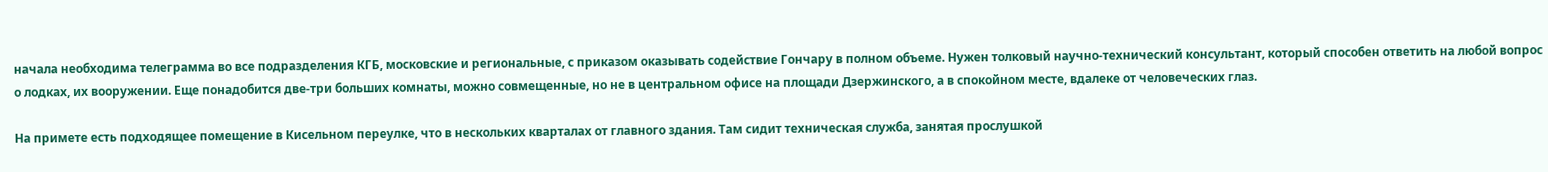начала необходима телеграмма во все подразделения КГБ, московские и региональные, с приказом оказывать содействие Гончару в полном объеме. Нужен толковый научно-технический консультант, который способен ответить на любой вопрос о лодках, их вооружении. Еще понадобится две-три больших комнаты, можно совмещенные, но не в центральном офисе на площади Дзержинского, а в спокойном месте, вдалеке от человеческих глаз.

На примете есть подходящее помещение в Кисельном переулке, что в нескольких кварталах от главного здания. Там сидит техническая служба, занятая прослушкой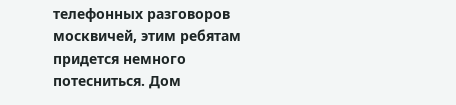телефонных разговоров москвичей, этим ребятам придется немного потесниться. Дом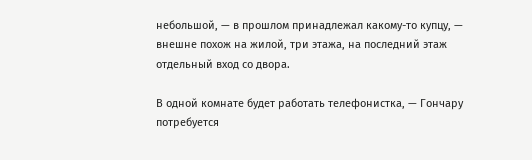небольшой, — в прошлом принадлежал какому-то купцу, — внешне похож на жилой, три этажа, на последний этаж отдельный вход со двора.

В одной комнате будет работать телефонистка, — Гончару потребуется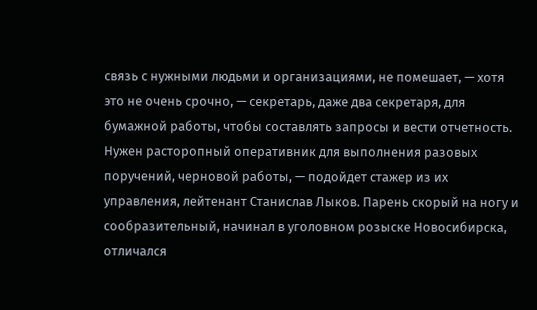связь с нужными людьми и организациями, не помешает, — хотя это не очень срочно, — секретарь, даже два секретаря, для бумажной работы, чтобы составлять запросы и вести отчетность. Нужен расторопный оперативник для выполнения разовых поручений, черновой работы, — подойдет стажер из их управления, лейтенант Станислав Лыков. Парень скорый на ногу и сообразительный, начинал в уголовном розыске Новосибирска, отличался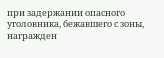при задержании опасного уголовника, бежавшего с зоны, награжден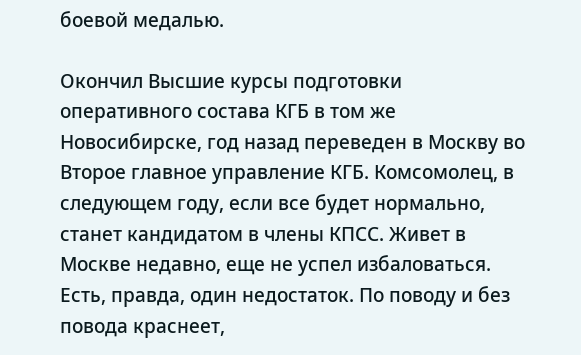боевой медалью.

Окончил Высшие курсы подготовки оперативного состава КГБ в том же Новосибирске, год назад переведен в Москву во Второе главное управление КГБ. Комсомолец, в следующем году, если все будет нормально, станет кандидатом в члены КПСС. Живет в Москве недавно, еще не успел избаловаться. Есть, правда, один недостаток. По поводу и без повода краснеет,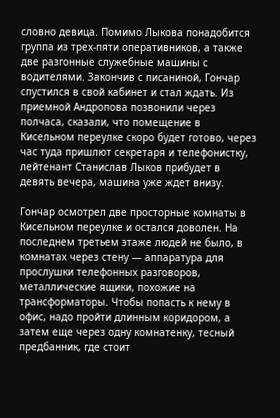словно девица. Помимо Лыкова понадобится группа из трех-пяти оперативников, а также две разгонные служебные машины с водителями. Закончив с писаниной, Гончар спустился в свой кабинет и стал ждать. Из приемной Андропова позвонили через полчаса, сказали, что помещение в Кисельном переулке скоро будет готово, через час туда пришлют секретаря и телефонистку, лейтенант Станислав Лыков прибудет в девять вечера, машина уже ждет внизу.

Гончар осмотрел две просторные комнаты в Кисельном переулке и остался доволен. На последнем третьем этаже людей не было, в комнатах через стену — аппаратура для прослушки телефонных разговоров, металлические ящики, похожие на трансформаторы. Чтобы попасть к нему в офис, надо пройти длинным коридором, а затем еще через одну комнатенку, тесный предбанник, где стоит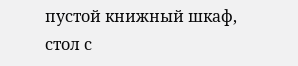пустой книжный шкаф, стол с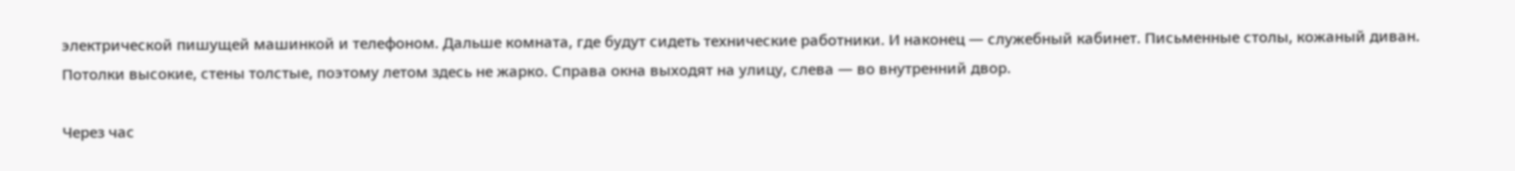электрической пишущей машинкой и телефоном. Дальше комната, где будут сидеть технические работники. И наконец — служебный кабинет. Письменные столы, кожаный диван. Потолки высокие, стены толстые, поэтому летом здесь не жарко. Справа окна выходят на улицу, слева — во внутренний двор.

Через час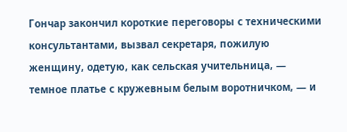Гончар закончил короткие переговоры с техническими консультантами, вызвал секретаря, пожилую женщину, одетую, как сельская учительница, — темное платье с кружевным белым воротничком, — и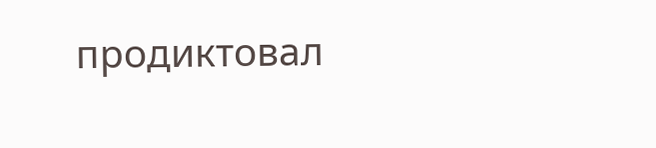продиктовал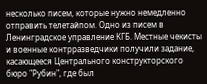несколько писем, которые нужно немедленно отправить телетайпом. Одно из писем в Ленинградское управление КГБ. Местные чекисты и военные контрразведчики получили задание, касающееся Центрального конструкторского бюро "Рубин", где был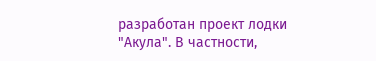разработан проект лодки "Акула". В частности,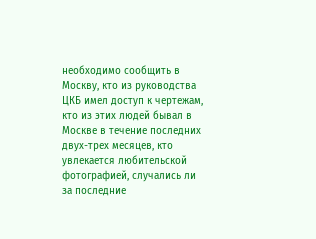необходимо сообщить в Москву, кто из руководства ЦКБ имел доступ к чертежам, кто из этих людей бывал в Москве в течение последних двух-трех месяцев, кто увлекается любительской фотографией, случались ли за последние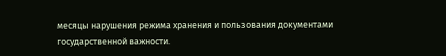месяцы нарушения режима хранения и пользования документами государственной важности.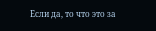Если да, то что это за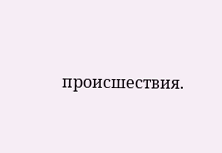происшествия.